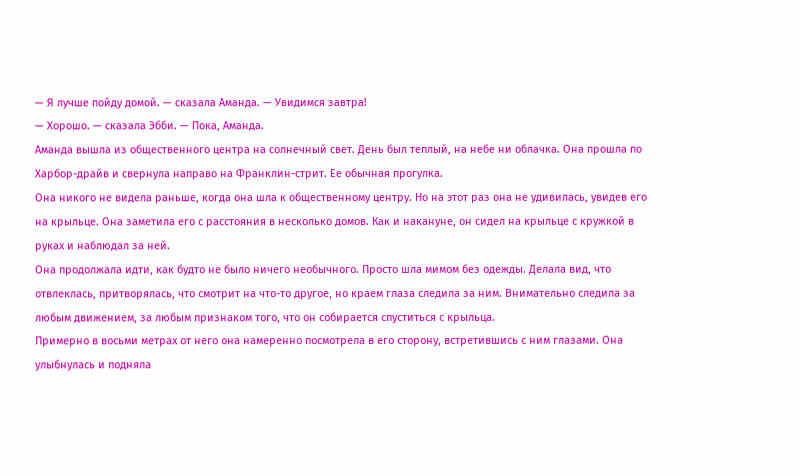— Я лучше пойду домой. — сказала Аманда. — Увидимся завтра!
— Хорошо. — сказала Эбби. — Пока, Аманда.
Аманда вышла из общественного центра на солнечный свет. День был теплый, на небе ни облачка. Она прошла по Харбор-драйв и свернула направо на Франклин-стрит. Ее обычная прогулка.
Она никого не видела раньше, когда она шла к общественному центру. Но на этот раз она не удивилась, увидев его на крыльце. Она заметила его с расстояния в несколько домов. Как и накануне, он сидел на крыльце с кружкой в руках и наблюдал за ней.
Она продолжала идти, как будто не было ничего необычного. Просто шла мимом без одежды. Делала вид, что отвлеклась, притворялась, что смотрит на что-то другое, но краем глаза следила за ним. Внимательно следила за любым движением, за любым признаком того, что он собирается спуститься с крыльца.
Примерно в восьми метрах от него она намеренно посмотрела в его сторону, встретившись с ним глазами. Она улыбнулась и подняла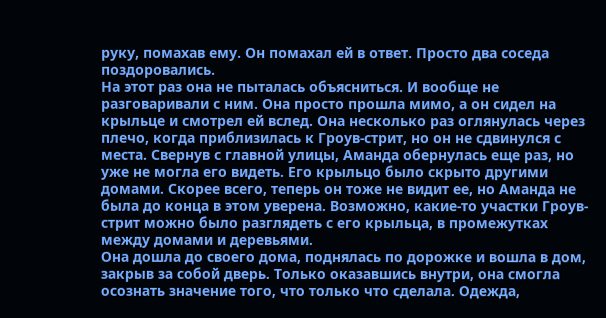руку, помахав ему. Он помахал ей в ответ. Просто два соседа поздоровались.
На этот раз она не пыталась объясниться. И вообще не разговаривали с ним. Она просто прошла мимо, а он сидел на крыльце и смотрел ей вслед. Она несколько раз оглянулась через плечо, когда приблизилась к Гроув-стрит, но он не сдвинулся с места. Свернув с главной улицы, Аманда обернулась еще раз, но уже не могла его видеть. Его крыльцо было скрыто другими домами. Скорее всего, теперь он тоже не видит ее, но Аманда не была до конца в этом уверена. Возможно, какие-то участки Гроув-стрит можно было разглядеть с его крыльца, в промежутках между домами и деревьями.
Она дошла до своего дома, поднялась по дорожке и вошла в дом, закрыв за собой дверь. Только оказавшись внутри, она смогла осознать значение того, что только что сделала. Одежда,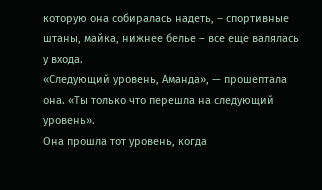которую она собиралась надеть, – спортивные штаны, майка, нижнее белье – все еще валялась у входа.
«Следующий уровень, Аманда», — прошептала она. «Ты только что перешла на следующий уровень».
Она прошла тот уровень, когда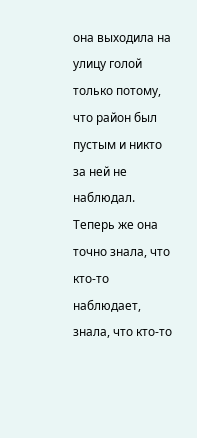она выходила на улицу голой только потому, что район был пустым и никто за ней не наблюдал. Теперь же она точно знала, что кто-то наблюдает, знала, что кто-то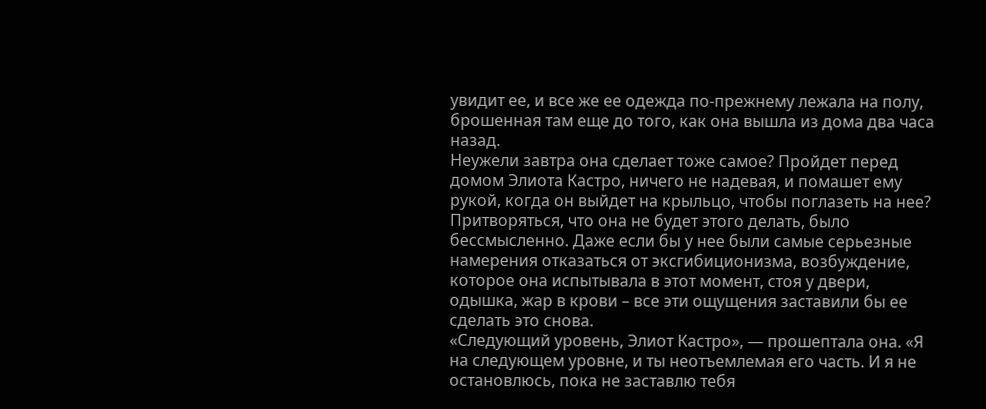увидит ее, и все же ее одежда по-прежнему лежала на полу, брошенная там еще до того, как она вышла из дома два часа назад.
Неужели завтра она сделает тоже самое? Пройдет перед домом Элиота Кастро, ничего не надевая, и помашет ему рукой, когда он выйдет на крыльцо, чтобы поглазеть на нее? Притворяться, что она не будет этого делать, было бессмысленно. Даже если бы у нее были самые серьезные намерения отказаться от эксгибиционизма, возбуждение, которое она испытывала в этот момент, стоя у двери, одышка, жар в крови – все эти ощущения заставили бы ее сделать это снова.
«Следующий уровень, Элиот Кастро», — прошептала она. «Я на следующем уровне, и ты неотъемлемая его часть. И я не остановлюсь, пока не заставлю тебя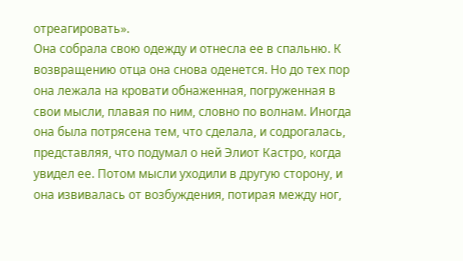отреагировать».
Она собрала свою одежду и отнесла ее в спальню. К возвращению отца она снова оденется. Но до тех пор она лежала на кровати обнаженная, погруженная в свои мысли, плавая по ним, словно по волнам. Иногда она была потрясена тем, что сделала, и содрогалась, представляя, что подумал о ней Элиот Кастро, когда увидел ее. Потом мысли уходили в другую сторону, и она извивалась от возбуждения, потирая между ног,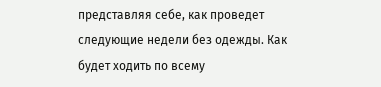представляя себе, как проведет следующие недели без одежды. Как будет ходить по всему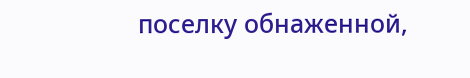поселку обнаженной,